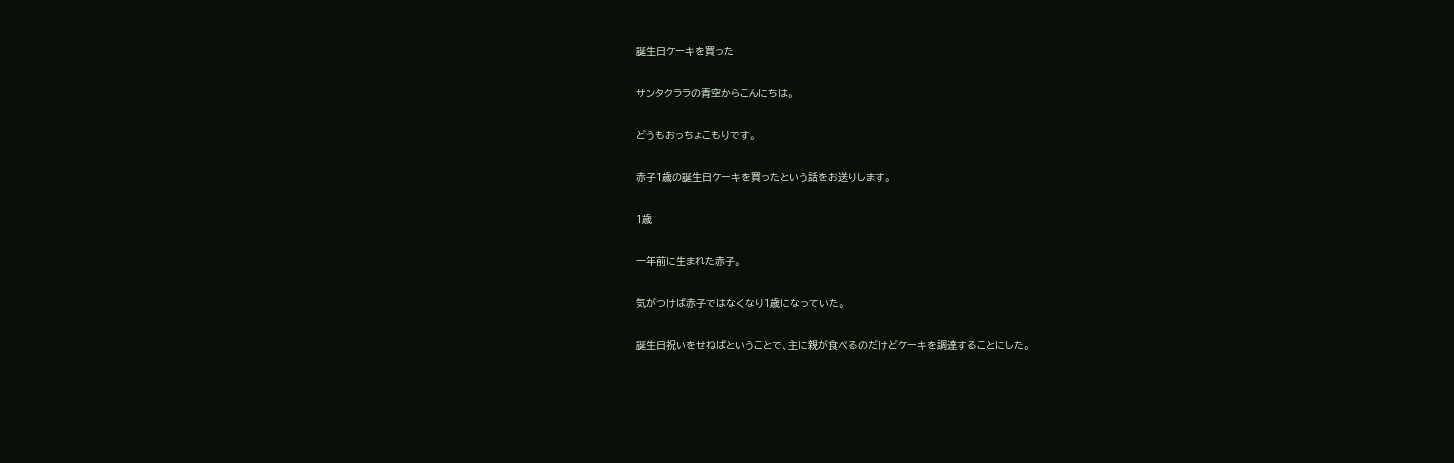誕生日ケーキを買った

サンタクララの青空からこんにちは。

どうもおっちょこもりです。

赤子1歳の誕生日ケーキを買ったという話をお送りします。

1歳

一年前に生まれた赤子。

気がつけば赤子ではなくなり1歳になっていた。

誕生日祝いをせねばということで、主に親が食べるのだけどケーキを調達することにした。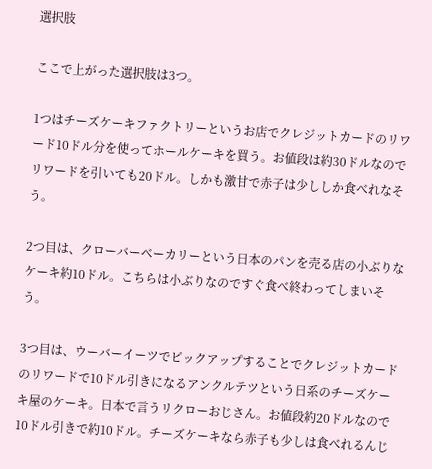選択肢

ここで上がった選択肢は3つ。

1つはチーズケーキファクトリーというお店でクレジットカードのリワード10ドル分を使ってホールケーキを買う。お値段は約30ドルなのでリワードを引いても20ドル。しかも激甘で赤子は少ししか食べれなそう。

2つ目は、クローバーベーカリーという日本のパンを売る店の小ぶりなケーキ約10ドル。こちらは小ぶりなのですぐ食べ終わってしまいそう。

3つ目は、ウーバーイーツでピックアップすることでクレジットカードのリワードで10ドル引きになるアンクルテツという日系のチーズケーキ屋のケーキ。日本で言うリクローおじさん。お値段約20ドルなので10ドル引きで約10ドル。チーズケーキなら赤子も少しは食べれるんじ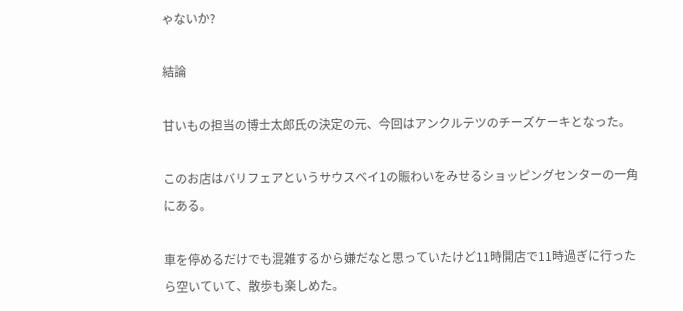ゃないか?

結論

甘いもの担当の博士太郎氏の決定の元、今回はアンクルテツのチーズケーキとなった。

このお店はバリフェアというサウスベイ1の賑わいをみせるショッピングセンターの一角にある。

車を停めるだけでも混雑するから嫌だなと思っていたけど11時開店で11時過ぎに行ったら空いていて、散歩も楽しめた。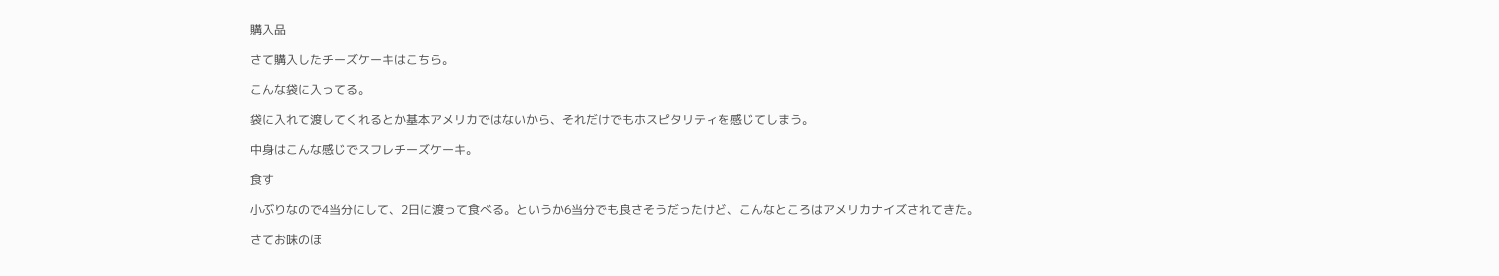購入品

さて購入したチーズケーキはこちら。

こんな袋に入ってる。

袋に入れて渡してくれるとか基本アメリカではないから、それだけでもホスピタリティを感じてしまう。

中身はこんな感じでスフレチーズケーキ。

食す

小ぶりなので4当分にして、2日に渡って食べる。というか6当分でも良さそうだったけど、こんなところはアメリカナイズされてきた。

さてお味のほ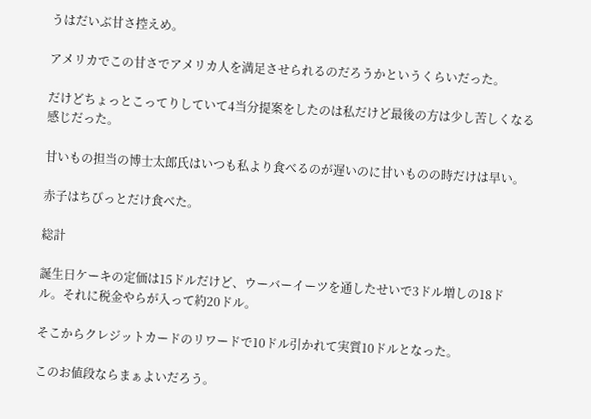うはだいぶ甘さ控えめ。

アメリカでこの甘さでアメリカ人を満足させられるのだろうかというくらいだった。

だけどちょっとこってりしていて4当分提案をしたのは私だけど最後の方は少し苦しくなる感じだった。

甘いもの担当の博士太郎氏はいつも私より食べるのが遅いのに甘いものの時だけは早い。

赤子はちびっとだけ食べた。

総計

誕生日ケーキの定価は15ドルだけど、ウーバーイーツを通したせいで3ドル増しの18ドル。それに税金やらが入って約20ドル。

そこからクレジットカードのリワードで10ドル引かれて実質10ドルとなった。

このお値段ならまぁよいだろう。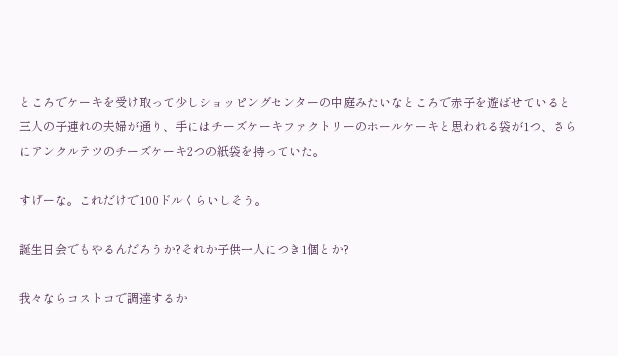ところでケーキを受け取って少しショッピングセンターの中庭みたいなところで赤子を遊ばせていると三人の子連れの夫婦が通り、手にはチーズケーキファクトリーのホールケーキと思われる袋が1つ、さらにアンクルテツのチーズケーキ2つの紙袋を持っていた。

すげーな。これだけで100ドルくらいしそう。

誕生日会でもやるんだろうか?それか子供一人につき1個とか?

我々ならコストコで調達するか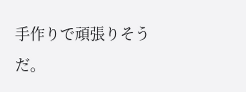手作りで頑張りそうだ。